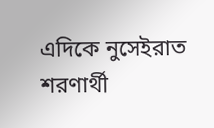এদিকে নুসেইরাত শরণার্থী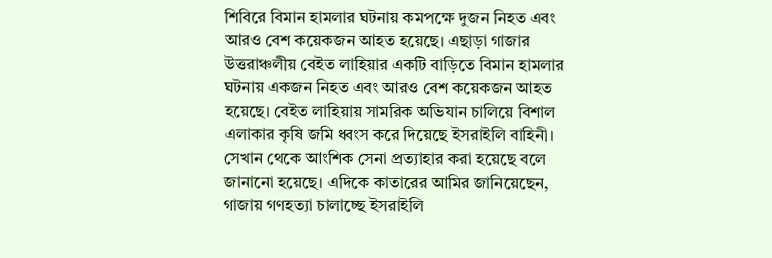শিবিরে বিমান হামলার ঘটনায় কমপক্ষে দুজন নিহত এবং আরও বেশ কয়েকজন আহত হয়েছে। এছাড়া গাজার উত্তরাঞ্চলীয় বেইত লাহিয়ার একটি বাড়িতে বিমান হামলার ঘটনায় একজন নিহত এবং আরও বেশ কয়েকজন আহত হয়েছে। বেইত লাহিয়ায় সামরিক অভিযান চালিয়ে বিশাল এলাকার কৃষি জমি ধ্বংস করে দিয়েছে ইসরাইলি বাহিনী। সেখান থেকে আংশিক সেনা প্রত্যাহার করা হয়েছে বলে জানানো হয়েছে। এদিকে কাতারের আমির জানিয়েছেন, গাজায় গণহত্যা চালাচ্ছে ইসরাইলি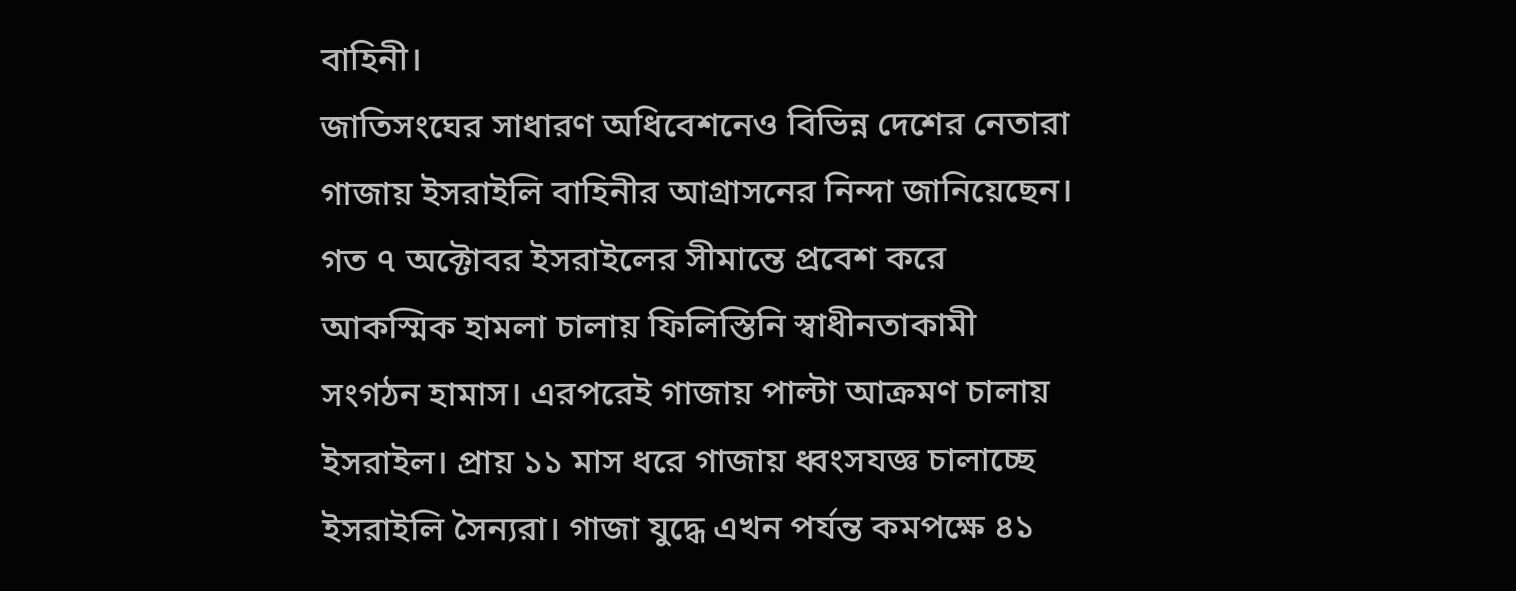বাহিনী।
জাতিসংঘের সাধারণ অধিবেশনেও বিভিন্ন দেশের নেতারা গাজায় ইসরাইলি বাহিনীর আগ্রাসনের নিন্দা জানিয়েছেন। গত ৭ অক্টোবর ইসরাইলের সীমান্তে প্রবেশ করে আকস্মিক হামলা চালায় ফিলিস্তিনি স্বাধীনতাকামী সংগঠন হামাস। এরপরেই গাজায় পাল্টা আক্রমণ চালায় ইসরাইল। প্রায় ১১ মাস ধরে গাজায় ধ্বংসযজ্ঞ চালাচ্ছে ইসরাইলি সৈন্যরা। গাজা যুদ্ধে এখন পর্যন্ত কমপক্ষে ৪১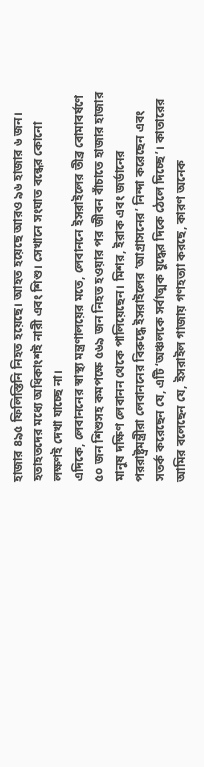হাজার ৪৯৫ ফিলিস্তিনি নিহত হয়েছে। আহত হয়েছে আরও ৯৬ হাজার ৬ জন। হতাহতদের মধ্যে অধিকাংশই নারী এবং শিশু। সেখানে সংঘাত বন্ধের কোনো লক্ষণই দেখা যাচ্ছে না।
এদিকে, লেবাননের স্বাস্থ্য মন্ত্রণালয়ের মতে, লেবাননে ইসরাইলের তীব্র বোমাবর্ষণে ৫০ জন শিশুসহ কমপক্ষে ৫৬৯ জন নিহত হওয়ার পর জীবন বাঁচাতে হাজার হাজার মানুষ দক্ষিণ লেবানন থেকে পালিয়েছেন। মিশর, ইরাক এবং জর্ডানের পররাষ্ট্রমন্ত্রীরা লেবাননের বিরুদ্ধে ইসরাইলের ‘আগ্রাসনের’ নিন্দা করেছেন এবং সতর্ক করেছেন যে, এটি ‘অঞ্চলকে সর্বাত্মক যুদ্ধের দিকে ঠেলে দিচ্ছে’। কাতারের আমির বলেছেন যে, ইসরাইল গাজায় গণহত্যা করছে, কারণ অনেক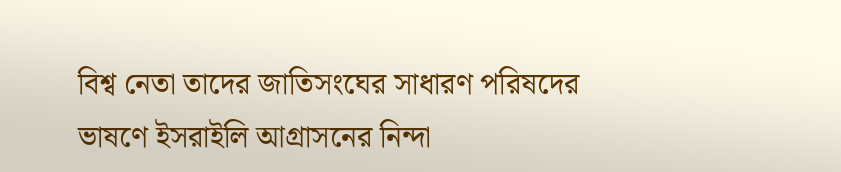বিশ্ব নেতা তাদের জাতিসংঘের সাধারণ পরিষদের ভাষণে ইসরাইলি আগ্রাসনের নিন্দা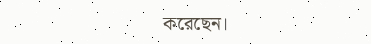করেছেন।